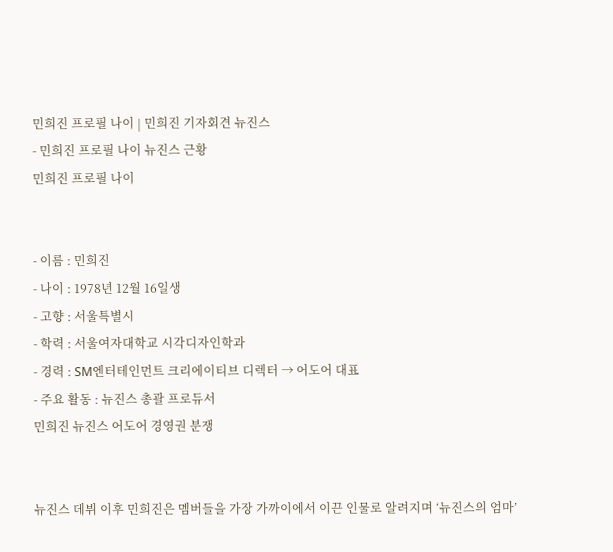민희진 프로필 나이 | 민희진 기자회견 뉴진스
- 민희진 프로필 나이 뉴진스 근황
민희진 프로필 나이


- 이름 : 민희진
- 나이 : 1978년 12월 16일생
- 고향 : 서울특별시
- 학력 : 서울여자대학교 시각디자인학과
- 경력 : SM엔터테인먼트 크리에이티브 디렉터 → 어도어 대표
- 주요 활동 : 뉴진스 총괄 프로듀서
민희진 뉴진스 어도어 경영권 분쟁


뉴진스 데뷔 이후 민희진은 멤버들을 가장 가까이에서 이끈 인물로 알려지며 ‘뉴진스의 엄마’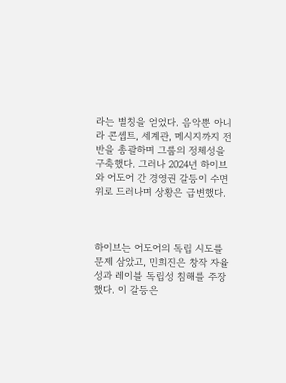라는 별칭을 얻었다. 음악뿐 아니라 콘셉트, 세계관, 메시지까지 전반을 총괄하며 그룹의 정체성을 구축했다. 그러나 2024년 하이브와 어도어 간 경영권 갈등이 수면 위로 드러나며 상황은 급변했다.



하이브는 어도어의 독립 시도를 문제 삼았고, 민희진은 창작 자율성과 레이블 독립성 침해를 주장했다. 이 갈등은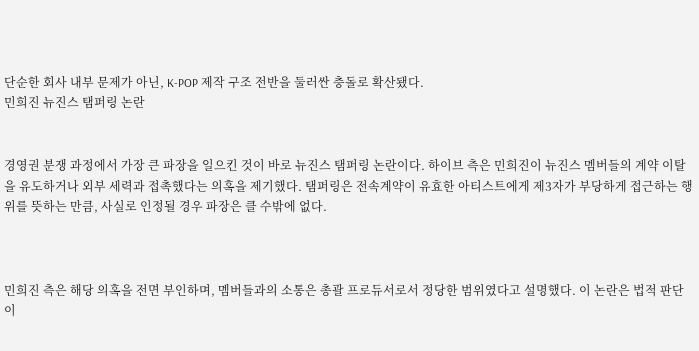단순한 회사 내부 문제가 아닌, K-POP 제작 구조 전반을 둘러싼 충돌로 확산됐다.
민희진 뉴진스 탬퍼링 논란


경영권 분쟁 과정에서 가장 큰 파장을 일으킨 것이 바로 뉴진스 탬퍼링 논란이다. 하이브 측은 민희진이 뉴진스 멤버들의 계약 이탈을 유도하거나 외부 세력과 접촉했다는 의혹을 제기했다. 탬퍼링은 전속계약이 유효한 아티스트에게 제3자가 부당하게 접근하는 행위를 뜻하는 만큼, 사실로 인정될 경우 파장은 클 수밖에 없다.



민희진 측은 해당 의혹을 전면 부인하며, 멤버들과의 소통은 총괄 프로듀서로서 정당한 범위였다고 설명했다. 이 논란은 법적 판단 이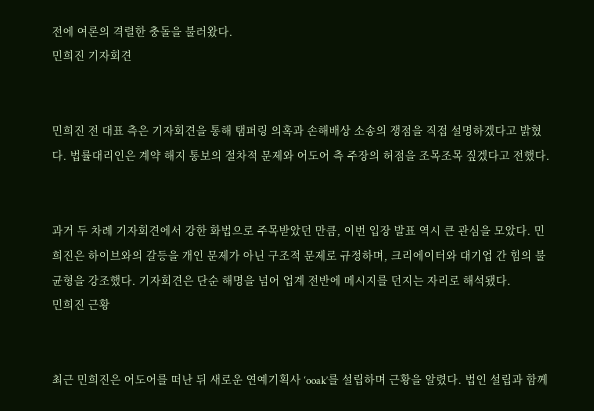전에 여론의 격렬한 충돌을 불러왔다.
민희진 기자회견


민희진 전 대표 측은 기자회견을 통해 탬퍼링 의혹과 손해배상 소송의 쟁점을 직접 설명하겠다고 밝혔다. 법률대리인은 계약 해지 통보의 절차적 문제와 어도어 측 주장의 허점을 조목조목 짚겠다고 전했다.


과거 두 차례 기자회견에서 강한 화법으로 주목받았던 만큼, 이번 입장 발표 역시 큰 관심을 모았다. 민희진은 하이브와의 갈등을 개인 문제가 아닌 구조적 문제로 규정하며, 크리에이터와 대기업 간 힘의 불균형을 강조했다. 기자회견은 단순 해명을 넘어 업계 전반에 메시지를 던지는 자리로 해석됐다.
민희진 근황


최근 민희진은 어도어를 떠난 뒤 새로운 연예기획사 ‘ooak’를 설립하며 근황을 알렸다. 법인 설립과 함께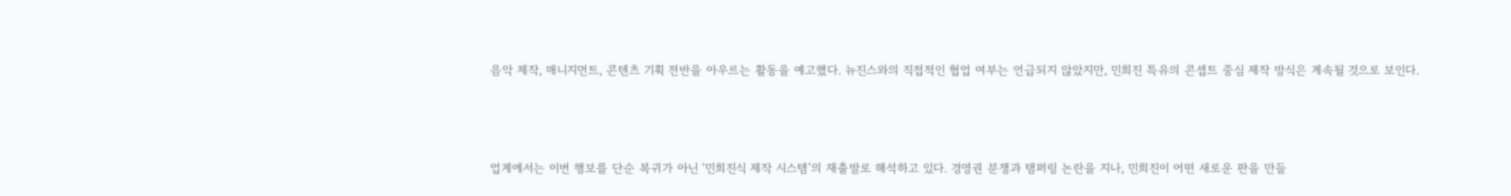음악 제작, 매니지먼트, 콘텐츠 기획 전반을 아우르는 활동을 예고했다. 뉴진스와의 직접적인 협업 여부는 언급되지 않았지만, 민희진 특유의 콘셉트 중심 제작 방식은 계속될 것으로 보인다.



업계에서는 이번 행보를 단순 복귀가 아닌 ‘민희진식 제작 시스템’의 재출발로 해석하고 있다. 경영권 분쟁과 탬퍼링 논란을 지나, 민희진이 어떤 새로운 판을 만들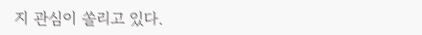지 관심이 쏠리고 있다.